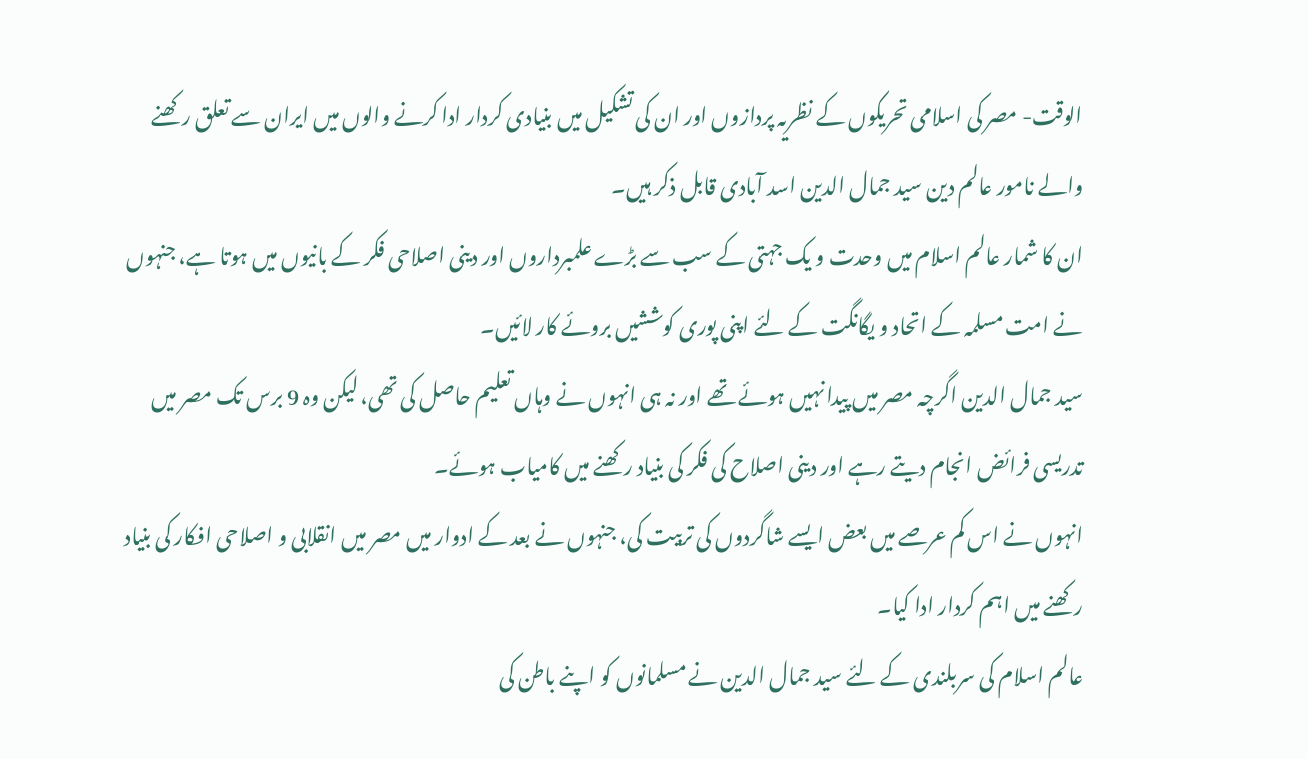الوقت- مصر کی اسلامی تحریکوں کے نظریہ پردازوں اور ان کی تشکیل میں بنیادی کردار ادا کرنے والوں میں ایران سے تعلق رکھنے والے نامور عالم دین سید جمال الدین اسد آبادی قابل ذکر ہیں۔
ان کا شمار عالم اسلام میں وحدت و یک جہتی کے سب سے بڑے علمبرداروں اور دینی اصلاحی فکر کے بانیوں میں ہوتا ہے، جنہوں نے امت مسلمہ کے اتحاد و یگانگت کے لئے اپنی پوری کوششیں بروئے کار لائیں۔
سید جمال الدین اگرچہ مصر میں پیدا نہیں ہوئے تھے اور نہ ہی انہوں نے وہاں تعلیم حاصل کی تھی، لیکن وہ 9 برس تک مصر میں تدریسی فرائض انجام دیتے رہے اور دینی اصلاح کی فکر کی بنیاد رکھنے میں کامیاب ہوئے۔
انہوں نے اس کم عرصے میں بعض ایسے شاگردوں کی تربیت کی، جنہوں نے بعد کے ادوار میں مصر میں انقلابی و اصلاحی افکار کی بنیاد رکھنے میں اہم کردار ادا کیا۔
عالم اسلام کی سربلندی کے لئے سید جمال الدین نے مسلمانوں کو اپنے باطن کی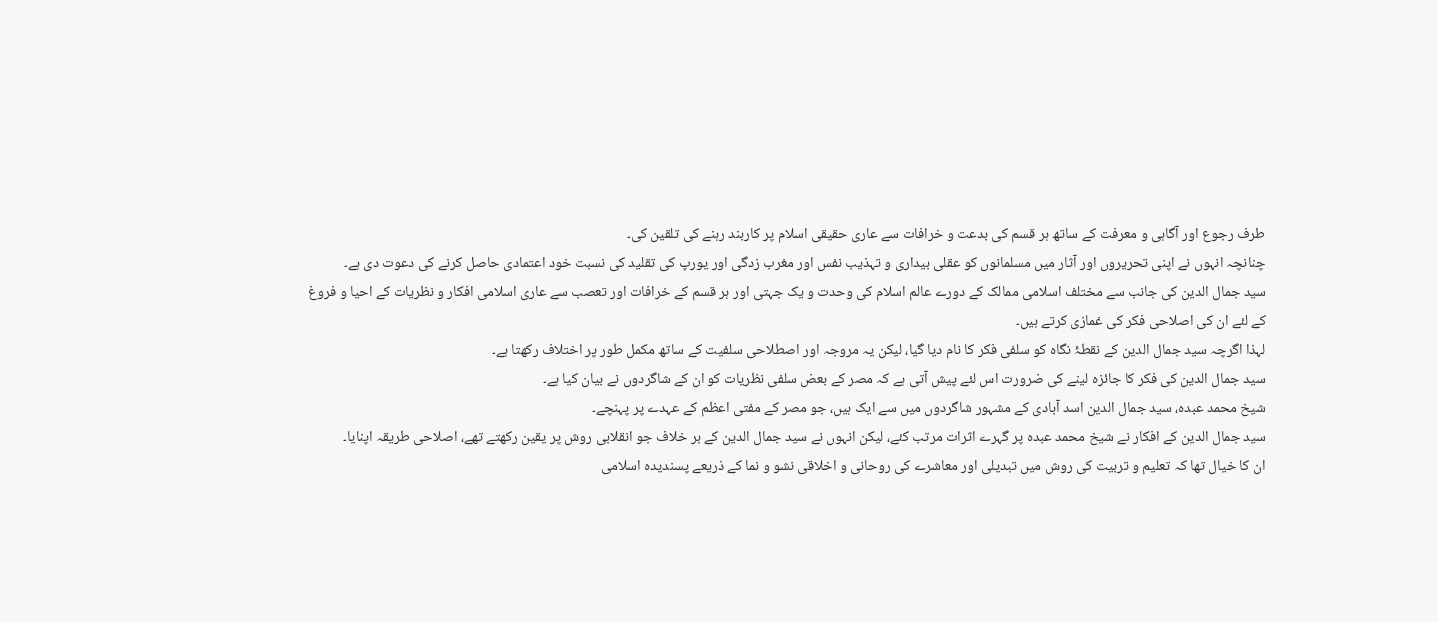طرف رجوع اور آگاہی و معرفت کے ساتھ ہر قسم کی بدعت و خرافات سے عاری حقیقی اسلام پر کاربند رہنے کی تلقین کی۔
چنانچہ انہوں نے اپنی تحریروں اور آثار میں مسلمانوں کو عقلی بیداری و تہذیب نفس اور مغرب زدگی اور یورپ کی تقلید کی نسبت خود اعتمادی حاصل کرنے کی دعوت دی ہے۔
سید جمال الدین کی جانب سے مختلف اسلامی ممالک کے دورے عالم اسلام کی وحدت و یک جہتی اور ہر قسم کے خرافات اور تعصب سے عاری اسلامی افکار و نظریات کے احیا و فروغ کے لئے ان کی اصلاحی فکر کی غمازی کرتے ہیں۔
لہذا اگرچہ سید جمال الدین کے نقطۂ نگاہ کو سلفی فکر کا نام دیا گیا، لیکن یہ مروجہ اور اصطلاحی سلفیت کے ساتھ مکمل طور پر اختلاف رکھتا ہے۔
سید جمال الدین کی فکر کا جائزہ لینے کی ضرورت اس لئے پیش آتی ہے کہ مصر کے بعض سلفی نظریات کو ان کے شاگردوں نے بیان کیا ہے۔
شیخ محمد عبدہ، سید جمال الدین اسد آبادی کے مشہور شاگردوں میں سے ایک ہیں، جو مصر کے مفتی اعظم کے عہدے پر پہنچے۔
سید جمال الدین کے افکار نے شیخ محمد عبدہ پر گہرے اثرات مرتب کئے، لیکن انہوں نے سید جمال الدین کے بر خلاف جو انقلابی روش پر یقین رکھتے تھے، اصلاحی طریقہ اپنایا۔
ان کا خیال تھا کہ تعلیم و تربیت کی روش میں تبدیلی اور معاشرے کی روحانی و اخلاقی نشو و نما کے ذریعے پسندیدہ اسلامی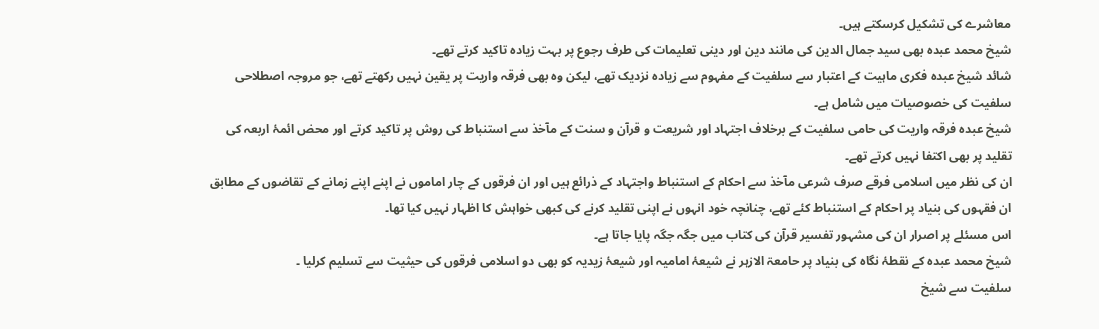معاشرے کی تشکیل کرسکتے ہیں۔
شیخ محمد عبدہ بھی سید جمال الدین کی مانند دین اور دینی تعلیمات کی طرف رجوع پر بہت زیادہ تاکید کرتے تھے۔
شائد شیخ عبدہ فکری ماہیت کے اعتبار سے سلفیت کے مفہوم سے زيادہ نزدیک تھے، لیکن وہ بھی فرقہ واریت پر یقین نہیں رکھتے تھے، جو مروجہ اصطلاحی سلفیت کی خصوصیات میں شامل ہے۔
شیخ عبدہ فرقہ واریت کی حامی سلفیت کے برخلاف اجتہاد اور شریعت و قرآن و سنت کے مآخذ سے استنباط کی روش پر تاکید کرتے اور محض ائمۂ اربعہ کی تقلید پر بھی اکتفا نہیں کرتے تھے۔
ان کی نظر میں اسلامی فرقے صرف شرعی مآخذ سے احکام کے استنباط واجتہاد کے ذرائع ہیں اور ان فرقوں کے چار اماموں نے اپنے اپنے زمانے کے تقاضوں کے مطابق ان فقہوں کی بنیاد پر احکام کے استنباط کئے تھے، چنانچہ خود انہوں نے اپنی تقلید کرنے کی کبھی خواہش کا اظہار نہیں کیا تھا۔
اس مسئلے پر اصرار ان کی مشہور تفسیر قرآن کی کتاب میں جگہ جگہ پایا جاتا ہے۔
شیخ محمد عبدہ کے نقطۂ نگاہ کی بنیاد پر حامعۃ الازہر نے شیعۂ امامیہ اور شیعۂ زيدیہ کو بھی دو اسلامی فرقوں کی حیثیت سے تسلیم کرلیا ۔
سلفیت سے شیخ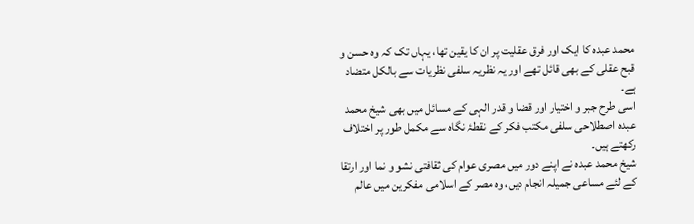محمد عبدہ کا ایک اور فرق عقلیت پر ان کا یقین تھا، یہاں تک کہ وہ حسن و قبح عقلی کے بھی قائل تھے اور یہ نظریہ سلفی نظریات سے بالکل متضاد ہے۔
اسی طرح جبر و اختیار اور قضا و قدر الہی کے مسائل میں بھی شیخ محمد عبدہ اصطلاحی سلفی مکتب فکر کے نقطۂ نگاہ سے مکمل طور پر اختلاف رکھتے ہیں۔
شیخ محمد عبدہ نے اپنے دور میں مصری عوام کی ثقافتی نشو و نما اور ارتقا کے لئے مساعی جمیلہ انجام دیں، وہ مصر کے اسلامی مفکرین میں عالم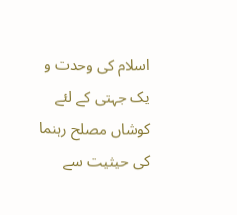اسلام کی وحدت و یک جہتی کے لئے کوشاں مصلح رہنما کی حیثیت سے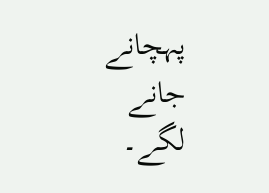پہچانے جانے لگے۔